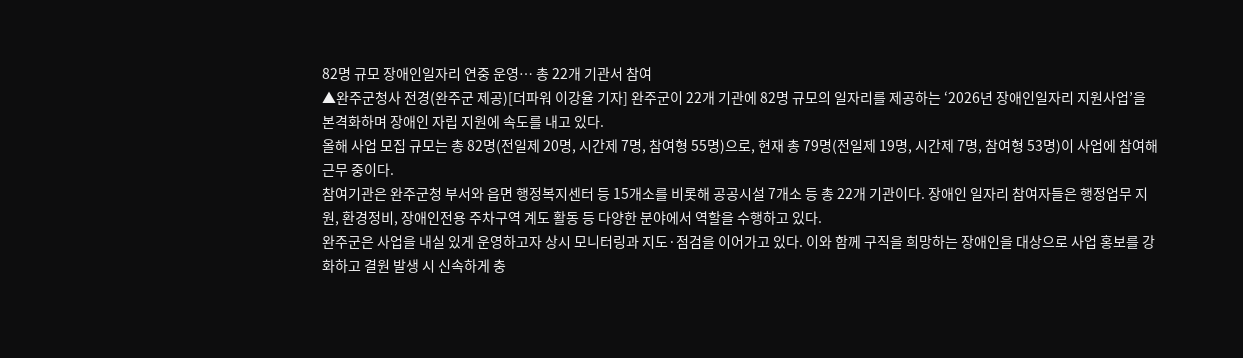82명 규모 장애인일자리 연중 운영… 총 22개 기관서 참여
▲완주군청사 전경(완주군 제공)[더파워 이강율 기자] 완주군이 22개 기관에 82명 규모의 일자리를 제공하는 ‘2026년 장애인일자리 지원사업’을 본격화하며 장애인 자립 지원에 속도를 내고 있다.
올해 사업 모집 규모는 총 82명(전일제 20명, 시간제 7명, 참여형 55명)으로, 현재 총 79명(전일제 19명, 시간제 7명, 참여형 53명)이 사업에 참여해 근무 중이다.
참여기관은 완주군청 부서와 읍면 행정복지센터 등 15개소를 비롯해 공공시설 7개소 등 총 22개 기관이다. 장애인 일자리 참여자들은 행정업무 지원, 환경정비, 장애인전용 주차구역 계도 활동 등 다양한 분야에서 역할을 수행하고 있다.
완주군은 사업을 내실 있게 운영하고자 상시 모니터링과 지도·점검을 이어가고 있다. 이와 함께 구직을 희망하는 장애인을 대상으로 사업 홍보를 강화하고 결원 발생 시 신속하게 충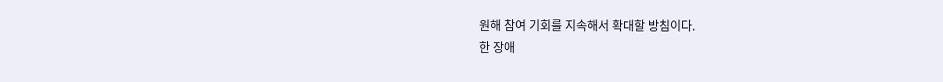원해 참여 기회를 지속해서 확대할 방침이다.
한 장애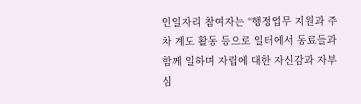인일자리 참여자는 “행정업무 지원과 주차 계도 활동 등으로 일터에서 동료들과 함께 일하며 자립에 대한 자신감과 자부심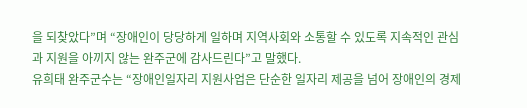을 되찾았다”며 “장애인이 당당하게 일하며 지역사회와 소통할 수 있도록 지속적인 관심과 지원을 아끼지 않는 완주군에 감사드린다”고 말했다.
유희태 완주군수는 “장애인일자리 지원사업은 단순한 일자리 제공을 넘어 장애인의 경제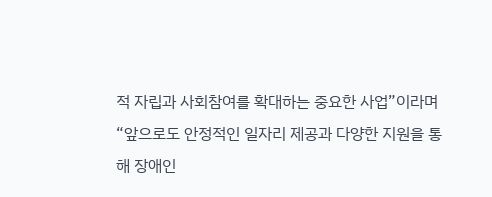적 자립과 사회참여를 확대하는 중요한 사업”이라며 “앞으로도 안정적인 일자리 제공과 다양한 지원을 통해 장애인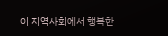이 지역사회에서 행복한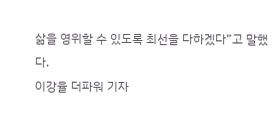삶을 영위할 수 있도록 최선을 다하겠다”고 말했다.
이강율 더파워 기자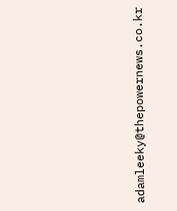adamleeky@thepowernews.co.kr